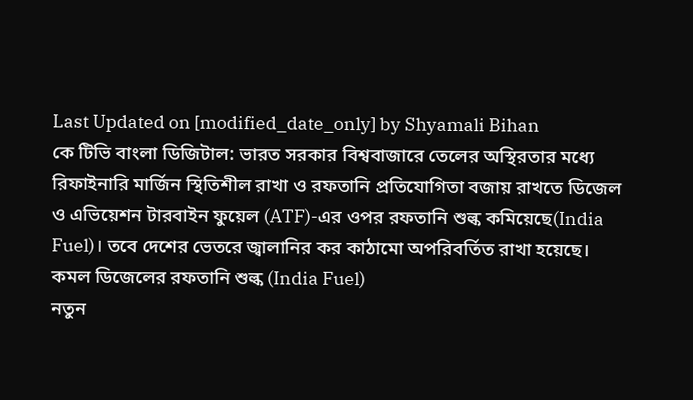Last Updated on [modified_date_only] by Shyamali Bihan
কে টিভি বাংলা ডিজিটাল: ভারত সরকার বিশ্ববাজারে তেলের অস্থিরতার মধ্যে রিফাইনারি মার্জিন স্থিতিশীল রাখা ও রফতানি প্রতিযোগিতা বজায় রাখতে ডিজেল ও এভিয়েশন টারবাইন ফুয়েল (ATF)-এর ওপর রফতানি শুল্ক কমিয়েছে(India Fuel)। তবে দেশের ভেতরে জ্বালানির কর কাঠামো অপরিবর্তিত রাখা হয়েছে।
কমল ডিজেলের রফতানি শুল্ক (India Fuel)
নতুন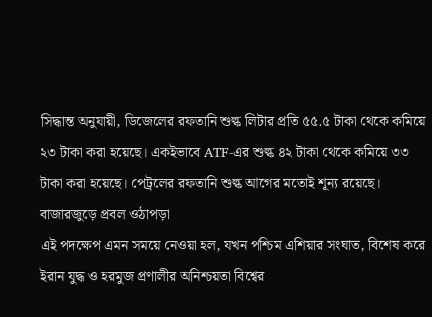সিদ্ধান্ত অনুযায়ী, ডিজেলের রফতানি শুল্ক লিটার প্রতি ৫৫.৫ টাকা থেকে কমিয়ে ২৩ টাকা করা হয়েছে। একইভাবে ATF-এর শুল্ক ৪২ টাকা থেকে কমিয়ে ৩৩ টাকা করা হয়েছে। পেট্রলের রফতানি শুল্ক আগের মতোই শূন্য রয়েছে।
বাজারজুড়ে প্রবল ওঠাপড়া
এই পদক্ষেপ এমন সময়ে নেওয়া হল, যখন পশ্চিম এশিয়ার সংঘাত, বিশেষ করে ইরান যুদ্ধ ও হরমুজ প্রণালীর অনিশ্চয়তা বিশ্বের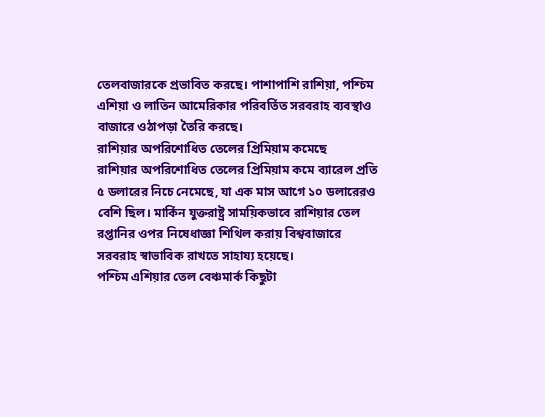তেলবাজারকে প্রভাবিত করছে। পাশাপাশি রাশিয়া, পশ্চিম এশিয়া ও লাতিন আমেরিকার পরিবর্তিত সরবরাহ ব্যবস্থাও বাজারে ওঠাপড়া তৈরি করছে।
রাশিয়ার অপরিশোধিত তেলের প্রিমিয়াম কমেছে
রাশিয়ার অপরিশোধিত তেলের প্রিমিয়াম কমে ব্যারেল প্রতি ৫ ডলারের নিচে নেমেছে, যা এক মাস আগে ১০ ডলারেরও বেশি ছিল। মার্কিন যুক্তরাষ্ট্র সাময়িকভাবে রাশিয়ার তেল রপ্তানির ওপর নিষেধাজ্ঞা শিথিল করায় বিশ্ববাজারে সরবরাহ স্বাভাবিক রাখতে সাহায্য হয়েছে।
পশ্চিম এশিয়ার তেল বেঞ্চমার্ক কিছুটা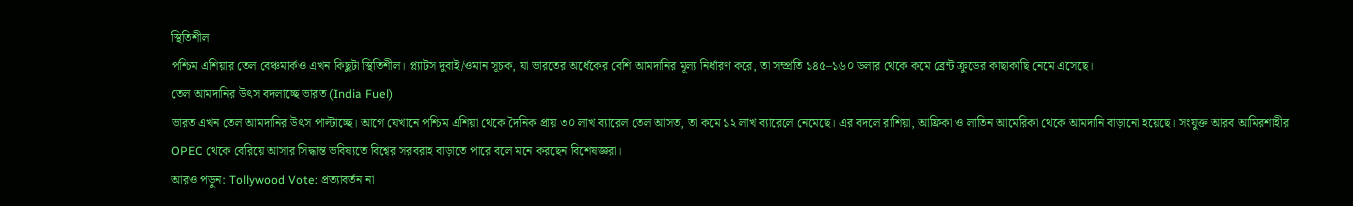স্থিতিশীল
পশ্চিম এশিয়ার তেল বেঞ্চমার্কও এখন কিছুটা স্থিতিশীল। প্ল্যাটস দুবাই/ওমান সূচক, যা ভারতের অর্ধেকের বেশি আমদানির মূল্য নির্ধারণ করে, তা সম্প্রতি ১৪৫–১৬০ ডলার থেকে কমে ব্রেন্ট ক্রুডের কাছাকাছি নেমে এসেছে।
তেল আমদানির উৎস বদলাচ্ছে ভারত (India Fuel)
ভারত এখন তেল আমদানির উৎস পাল্টাচ্ছে। আগে যেখানে পশ্চিম এশিয়া থেকে দৈনিক প্রায় ৩০ লাখ ব্যারেল তেল আসত, তা কমে ১২ লাখ ব্যারেলে নেমেছে। এর বদলে রাশিয়া, আফ্রিকা ও লাতিন আমেরিকা থেকে আমদানি বাড়ানো হয়েছে। সংযুক্ত আরব আমিরশাহীর OPEC থেকে বেরিয়ে আসার সিদ্ধান্ত ভবিষ্যতে বিশ্বের সরবরাহ বাড়াতে পারে বলে মনে করছেন বিশেষজ্ঞরা।
আরও পড়ুন: Tollywood Vote: প্রত্যাবর্তন না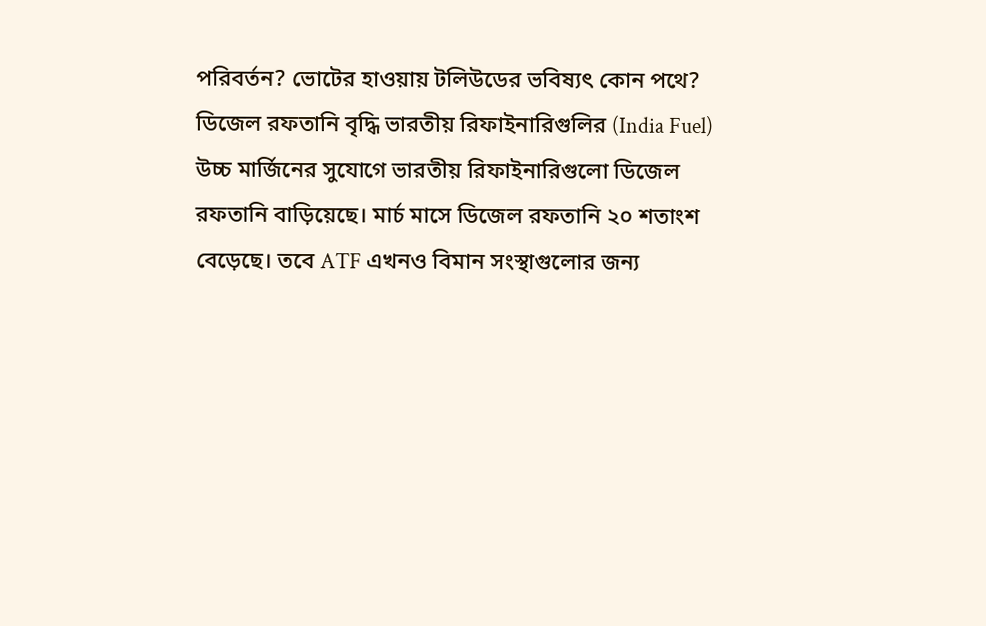পরিবর্তন? ভোটের হাওয়ায় টলিউডের ভবিষ্যৎ কোন পথে?
ডিজেল রফতানি বৃদ্ধি ভারতীয় রিফাইনারিগুলির (India Fuel)
উচ্চ মার্জিনের সুযোগে ভারতীয় রিফাইনারিগুলো ডিজেল রফতানি বাড়িয়েছে। মার্চ মাসে ডিজেল রফতানি ২০ শতাংশ বেড়েছে। তবে ATF এখনও বিমান সংস্থাগুলোর জন্য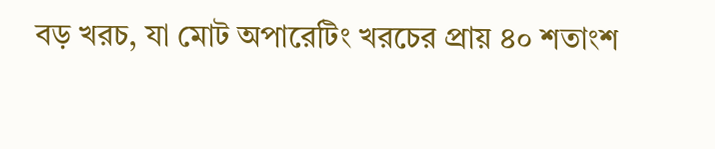বড় খরচ, যা মোট অপারেটিং খরচের প্রায় ৪০ শতাংশ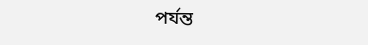পর্যন্ত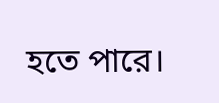হতে পারে।